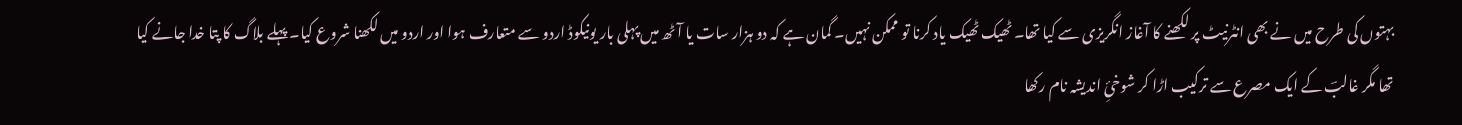بہتوں کی طرح میں نے بھی انٹرنیٹ پر لکھنے کا آغاز انگریزی سے کیا تھا۔ ٹھیک ٹھیک یاد کرنا تو ممکن نہیں۔ گمان ہے کہ دو ہزار سات یا آٹھ میں پہلی بار یونیکوڈ اردو سے متعارف ہوا اور اردو میں لکھنا شروع کیا۔ پہلے بلاگ کا پتا خدا جانے کیا تھا مگر غالبؔ کے ایک مصرع سے ترکیب اڑا کر شوخئِ اندیشہ نام رکھا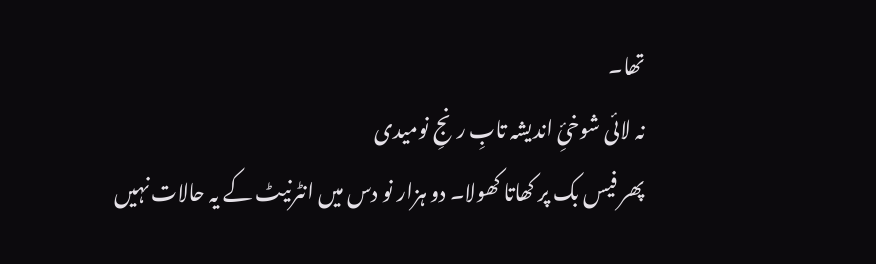تھا۔
نہ لائی شوخئِ اندیشہ تابِ رنجِ نومیدی
پھر فیس بک پر کھاتا کھولا۔ دو ہزار نو دس میں انٹرنیٹ کے یہ حالات نہیں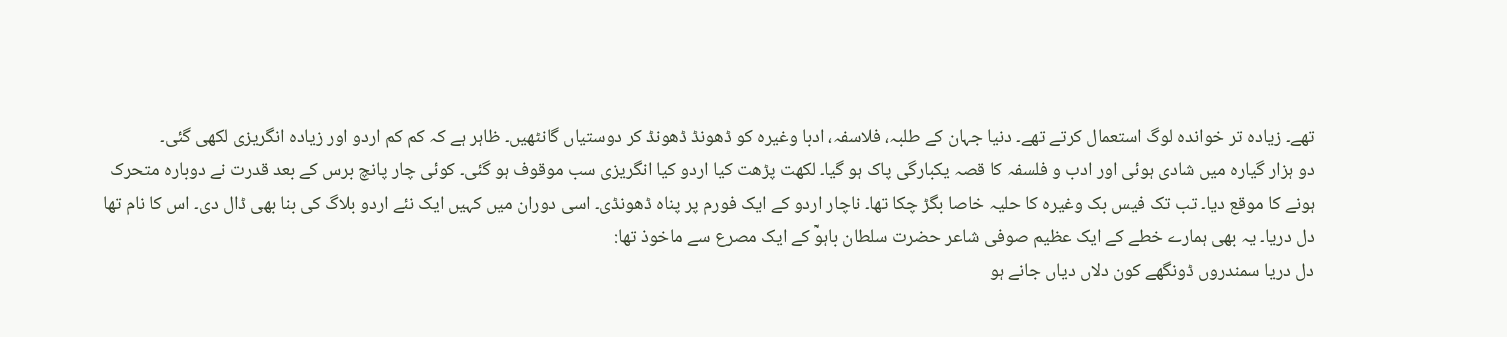تھے۔ زیادہ تر خواندہ لوگ استعمال کرتے تھے۔ دنیا جہان کے طلبہ، فلاسفہ، ادبا وغیرہ کو ڈھونڈ ڈھونڈ کر دوستیاں گانٹھیں۔ ظاہر ہے کہ کم کم اردو اور زیادہ انگریزی لکھی گئی۔
دو ہزار گیارہ میں شادی ہوئی اور ادب و فلسفہ کا قصہ یکبارگی پاک ہو گیا۔ لکھت پڑھت کیا اردو کیا انگریزی سب موقوف ہو گئی۔ کوئی چار پانچ برس کے بعد قدرت نے دوبارہ متحرک ہونے کا موقع دیا۔ تب تک فیس بک وغیرہ کا حلیہ خاصا بگڑ چکا تھا۔ ناچار اردو کے ایک فورم پر پناہ ڈھونڈی۔ اسی دوران میں کہیں ایک نئے اردو بلاگ کی بنا بھی ڈال دی۔ اس کا نام تھا دل دریا۔ یہ بھی ہمارے خطے کے ایک عظیم صوفی شاعر حضرت سلطان باہوؒ کے ایک مصرع سے ماخوذ تھا:
دل دریا سمندروں ڈونگھے کون دلاں دیاں جانے ہو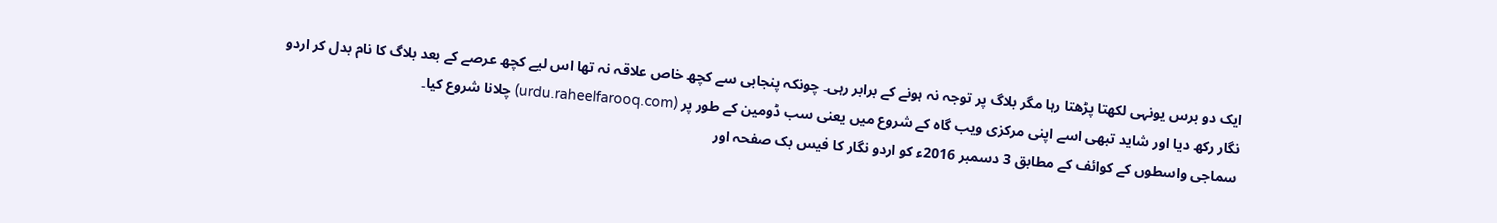ایک دو برس یونہی لکھتا پڑھتا رہا مگر بلاگ پر توجہ نہ ہونے کے برابر رہی۔ چونکہ پنجابی سے کچھ خاص علاقہ نہ تھا اس لیے کچھ عرصے کے بعد بلاگ کا نام بدل کر اردو نگار رکھ دیا اور شاید تبھی اسے اپنی مرکزی ویب گاہ کے شروع میں یعنی سب ڈومین کے طور پر (urdu.raheelfarooq.com) چلانا شروع کیا۔
سماجی واسطوں کے کوائف کے مطابق 3 دسمبر 2016ء کو اردو نگار کا فیس بک صفحہ اور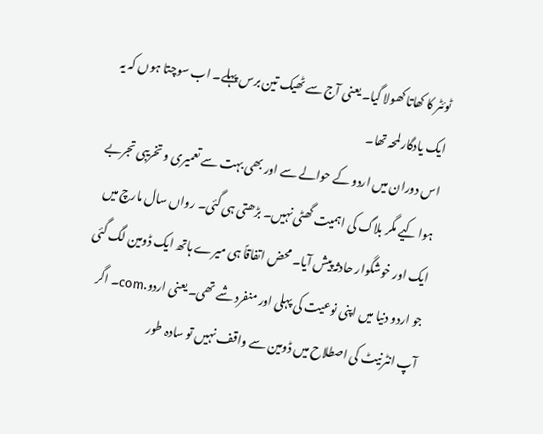ٹوئٹر کا کھاتا کھولا گیا۔ یعنی آج سے ٹھیک تین برس پہلے۔ اب سوچتا ہوں کہ یہ ایک یادگار لمحہ تھا۔
اس دوران میں اردو کے حوالے سے اور بھی بہت سے تعمیری و تخریبی تجربے ہوا کیے مگر بلاگ کی اہمیت گھٹی نہیں۔ بڑھتی ہی گئی۔ رواں سال مارچ میں ایک اور خوشگوار حادثہ پیش آیا۔ محض اتفاقاً ہی میرے ہاتھ ایک ڈومین لگ گئی جو اردو دنیا میں اپنی نوعیت کی پہلی اور منفرد شے تھی۔ یعنی اردو.com۔ اگر آپ انٹرنیٹ کی اصطلاح میں ڈومین سے واقف نہیں تو سادہ طور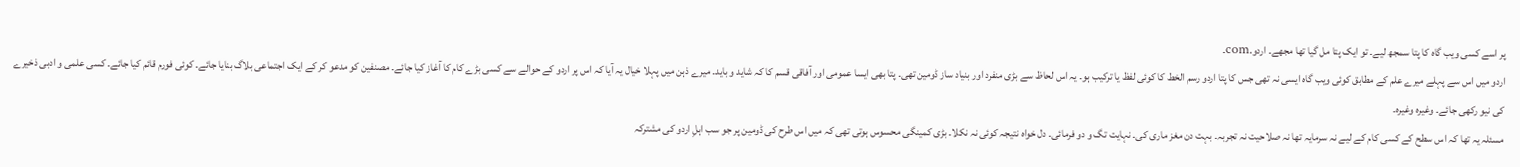پر اسے کسی ویب گاہ کا پتا سمجھ لیے۔ تو ایک پتا مل گیا تھا مجھے۔ اردو.com۔
اردو میں اس سے پہلے میرے علم کے مطابق کوئی ویب گاہ ایسی نہ تھی جس کا پتا اردو رسم الخط کا کوئی لفظ یا ترکیب ہو۔ یہ اس لحاظ سے بڑی منفرد اور بنیاد ساز ڈومین تھی۔ پتا بھی ایسا عمومی اور آفاقی قسم کا کہ شاید و باید۔ میرے ذہن میں پہلا خیال یہ آیا کہ اس پر اردو کے حوالے سے کسی بڑے کام کا آغاز کیا جائے۔ مصنفین کو مدعو کر کے ایک اجتماعی بلاگ بنایا جائے۔ کوئی فورم قائم کیا جائے۔ کسی علمی و ادبی ذخیرے کی نیو رکھی جائے۔ وغیرہ وغیرہ۔
مسئلہ یہ تھا کہ اس سطح کے کسی کام کے لیے نہ سرمایہ تھا نہ صلاحیت نہ تجربہ۔ بہت دن مغز ماری کی۔ نہایت تگ و دو فرمائی۔ دل خواہ نتیجہ کوئی نہ نکلا۔ بڑی کمینگی محسوس ہوتی تھی کہ میں اس طرح کی ڈومین پر جو سب اہلِ اردو کی مشترکہ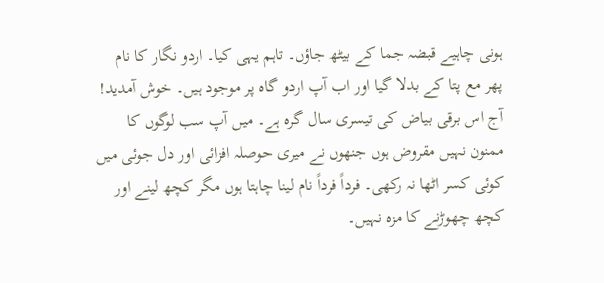ہونی چاہیے قبضہ جما کے بیٹھ جاؤں۔ تاہم یہی کیا۔ اردو نگار کا نام پھر مع پتا کے بدلا گیا اور اب آپ اردو گاہ پر موجود ہیں۔ خوش آمدید!
آج اس برقی بیاض کی تیسری سال گرہ ہے۔ میں آپ سب لوگوں کا ممنون نہیں مقروض ہوں جنھوں نے میری حوصلہ افزائی اور دل جوئی میں کوئی کسر اٹھا نہ رکھی۔ فرداً فرداً نام لینا چاہتا ہوں مگر کچھ لینے اور کچھ چھوڑنے کا مزہ نہیں۔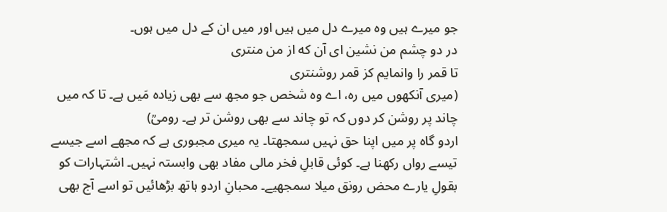جو میرے ہیں وہ میرے دل میں ہیں اور میں ان کے دل میں ہوں۔
در دو چشم من نشین ای آن که از من منتری
تا قمر را وانمایم کز قمر روشنتری
(میری آنکھوں میں رہ، اے وہ شخص جو مجھ سے بھی زیادہ مَیں ہے۔ تا کہ میں چاند پر روشن کر دوں کہ تو چاند سے بھی روشن تر ہے۔ رومیؒ)
اردو گاہ پر میں اپنا حق نہیں سمجھتا۔ یہ میری مجبوری ہے کہ مجھے اسے جیسے تیسے رواں رکھنا ہے۔ کوئی قابلِ فخر مالی مفاد بھی وابستہ نہیں۔ اشتہارات کو بقولِ یارے محض رونق میلا سمجھیے۔ محبانِ اردو ہاتھ بڑھائیں تو اسے آج بھی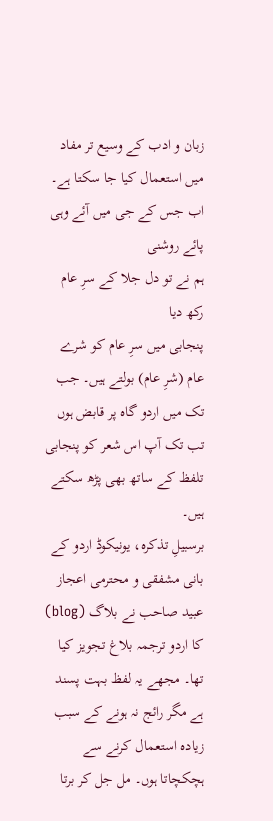زبان و ادب کے وسیع تر مفاد میں استعمال کیا جا سکتا ہے۔
اب جس کے جی میں آئے وہی پائے روشنی
ہم نے تو دل جلا کے سرِ عام رکھ دیا
پنجابی میں سرِ عام کو شرے عام (شرِ عام) بولتے ہیں۔ جب تک میں اردو گاہ پر قابض ہوں تب تک آپ اس شعر کو پنجابی تلفظ کے ساتھ بھی پڑھ سکتے ہیں۔
برسبیلِ تذکرہ، یونیکوڈ اردو کے بانی مشفقی و محترمی اعجاز عبید صاحب نے بلاگ (blog) کا اردو ترجمہ بلاغ تجویز کیا تھا۔ مجھے یہ لفظ بہت پسند ہے مگر رائج نہ ہونے کے سبب زیادہ استعمال کرنے سے ہچکچاتا ہوں۔ مل جل کر برتا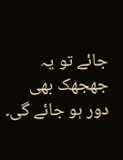جائے تو یہ جھجھک بھی دور ہو جائے گی۔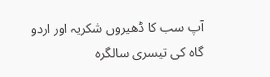آپ سب کا ڈھیروں شکریہ اور اردو گاہ کی تیسری سالگرہ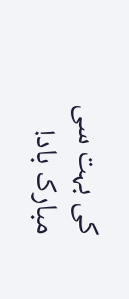کی بہت سی مبارک باد!